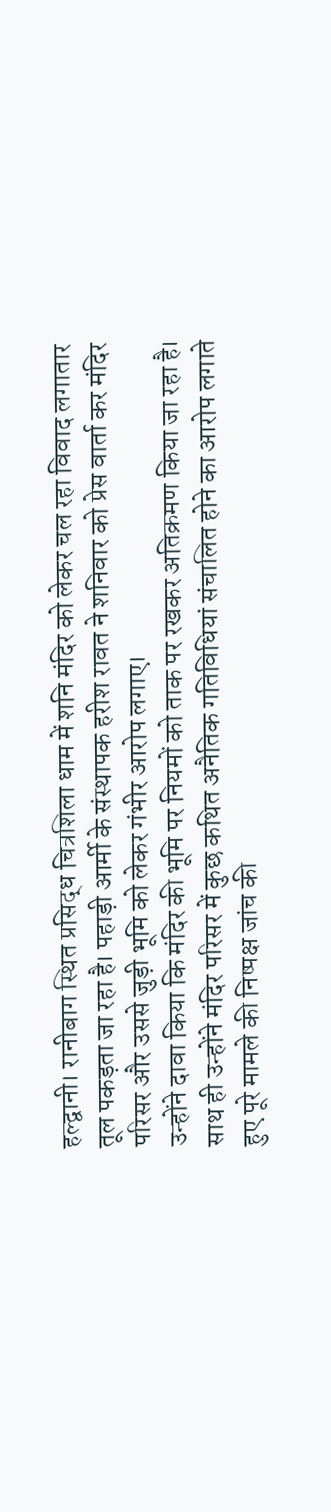हल्द्वानी। रानीबाग स्थित प्रसिद्ध चित्रशिला धाम में शनि मंदिर को लेकर चल रहा विवाद लगातार तूल पकड़ता जा रहा है। पहाड़ी आर्मी के संस्थापक हरीश रावत ने शनिवार को प्रेस वार्ता कर मंदिर परिसर और उससे जुड़ी भूमि को लेकर गंभीर आरोप लगाए।
उन्होंने दावा किया कि मंदिर की भूमि पर नियमों को ताक पर रखकर अतिक्रमण किया जा रहा है। साथ ही उन्होंने मंदिर परिसर में कुछ कथित अनैतिक गतिविधियां संचालित होने का आरोप लगाते हुए पूरे मामले की निष्पक्ष जांच की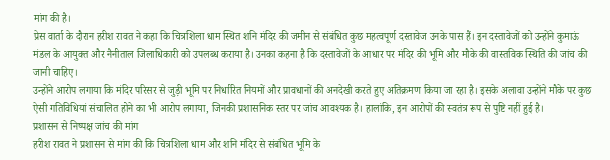मांग की है।
प्रेस वार्ता के दौरान हरीश रावत ने कहा कि चित्रशिला धाम स्थित शनि मंदिर की जमीन से संबंधित कुछ महत्वपूर्ण दस्तावेज उनके पास हैं। इन दस्तावेजों को उन्होंने कुमाऊं मंडल के आयुक्त और नैनीताल जिलाधिकारी को उपलब्ध कराया है। उनका कहना है कि दस्तावेजों के आधार पर मंदिर की भूमि और मौके की वास्तविक स्थिति की जांच की जानी चाहिए।
उन्होंने आरोप लगाया कि मंदिर परिसर से जुड़ी भूमि पर निर्धारित नियमों और प्रावधानों की अनदेखी करते हुए अतिक्रमण किया जा रहा है। इसके अलावा उन्होंने मौके पर कुछ ऐसी गतिविधियां संचालित होने का भी आरोप लगाया, जिनकी प्रशासनिक स्तर पर जांच आवश्यक है। हालांकि, इन आरोपों की स्वतंत्र रूप से पुष्टि नहीं हुई है।
प्रशासन से निष्पक्ष जांच की मांग
हरीश रावत ने प्रशासन से मांग की कि चित्रशिला धाम और शनि मंदिर से संबंधित भूमि के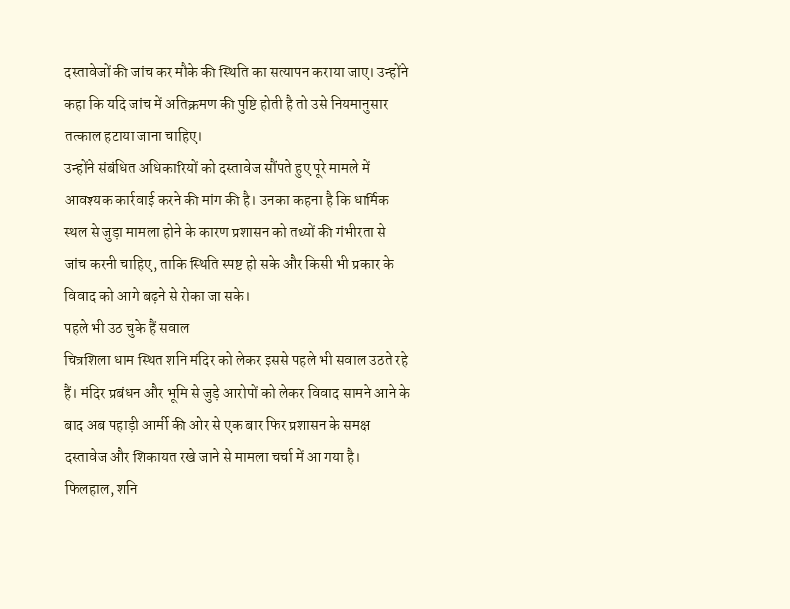दस्तावेजों की जांच कर मौके की स्थिति का सत्यापन कराया जाए। उन्होंने कहा कि यदि जांच में अतिक्रमण की पुष्टि होती है तो उसे नियमानुसार तत्काल हटाया जाना चाहिए।
उन्होंने संबंधित अधिकारियों को दस्तावेज सौंपते हुए पूरे मामले में आवश्यक कार्रवाई करने की मांग की है। उनका कहना है कि धार्मिक स्थल से जुड़ा मामला होने के कारण प्रशासन को तथ्यों की गंभीरता से जांच करनी चाहिए, ताकि स्थिति स्पष्ट हो सके और किसी भी प्रकार के विवाद को आगे बढ़ने से रोका जा सके।
पहले भी उठ चुके हैं सवाल
चित्रशिला धाम स्थित शनि मंदिर को लेकर इससे पहले भी सवाल उठते रहे हैं। मंदिर प्रबंधन और भूमि से जुड़े आरोपों को लेकर विवाद सामने आने के बाद अब पहाड़ी आर्मी की ओर से एक बार फिर प्रशासन के समक्ष दस्तावेज और शिकायत रखे जाने से मामला चर्चा में आ गया है।
फिलहाल, शनि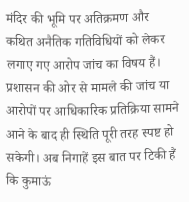मंदिर की भूमि पर अतिक्रमण और कथित अनैतिक गतिविधियों को लेकर लगाए गए आरोप जांच का विषय हैं। प्रशासन की ओर से मामले की जांच या आरोपों पर आधिकारिक प्रतिक्रिया सामने आने के बाद ही स्थिति पूरी तरह स्पष्ट हो सकेगी। अब निगाहें इस बात पर टिकी हैं कि कुमाऊं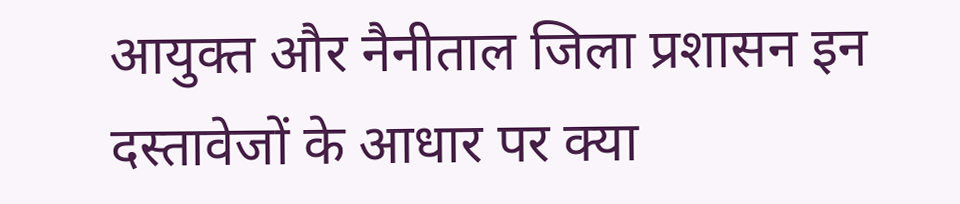आयुक्त और नैनीताल जिला प्रशासन इन दस्तावेजों के आधार पर क्या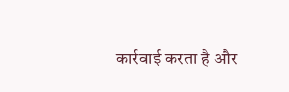कार्रवाई करता है और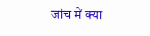जांच में क्या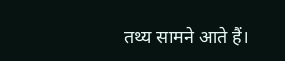तथ्य सामने आते हैं।